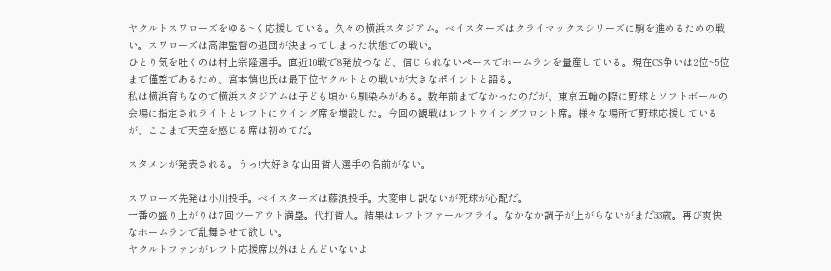ヤクルトスワローズをゆる~く応援している。久々の横浜スタジアム。ベイスターズはクライマックスシリーズに駒を進めるための戦い。スワローズは高津監督の退団が決まってしまった状態での戦い。
ひとり気を吐くのは村上宗隆選手。直近10戦で8発放つなど、信じられないペースでホームランを量産している。現在CS争いは2位~5位まで僅差であるため、宮本慎也氏は最下位ヤクルトとの戦いが大きなポイントと語る。
私は横浜育ちなので横浜スタジアムは子ども頃から馴染みがある。数年前までなかったのだが、東京五輪の際に野球とソフトボールの会場に指定されライトとレフトにウイング席を増設した。今回の観戦はレフトウイングフロント席。様々な場所で野球応援しているが、ここまで天空を感じる席は初めてだ。

スタメンが発表される。うっ!大好きな山田哲人選手の名前がない。

スワローズ先発は小川投手。ベイスターズは藤浪投手。大変申し訳ないが死球が心配だ。
一番の盛り上がりは7回ツーアウト満塁。代打哲人。結果はレフトファールフライ。なかなか調子が上がらないがまだ33歳。再び爽快なホームランで乱舞させて欲しい。
ヤクルトファンがレフト応援席以外ほとんどいないよ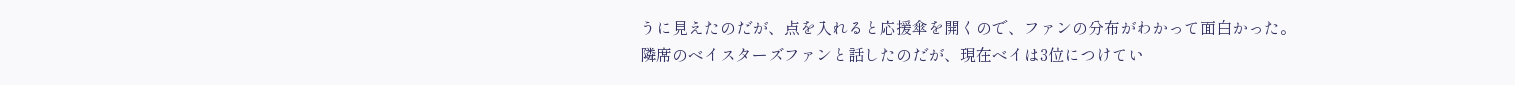うに見えたのだが、点を入れると応援傘を開くので、ファンの分布がわかって面白かった。
隣席のベイスターズファンと話したのだが、現在ベイは3位につけてい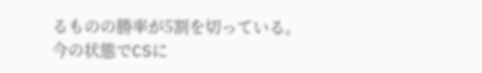るものの勝率が5割を切っている。今の状態でCSに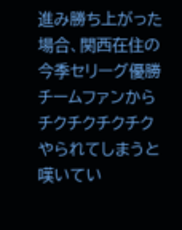進み勝ち上がった場合、関西在住の今季セリーグ優勝チームファンからチクチクチクチクやられてしまうと嘆いてい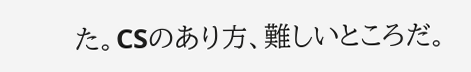た。CSのあり方、難しいところだ。